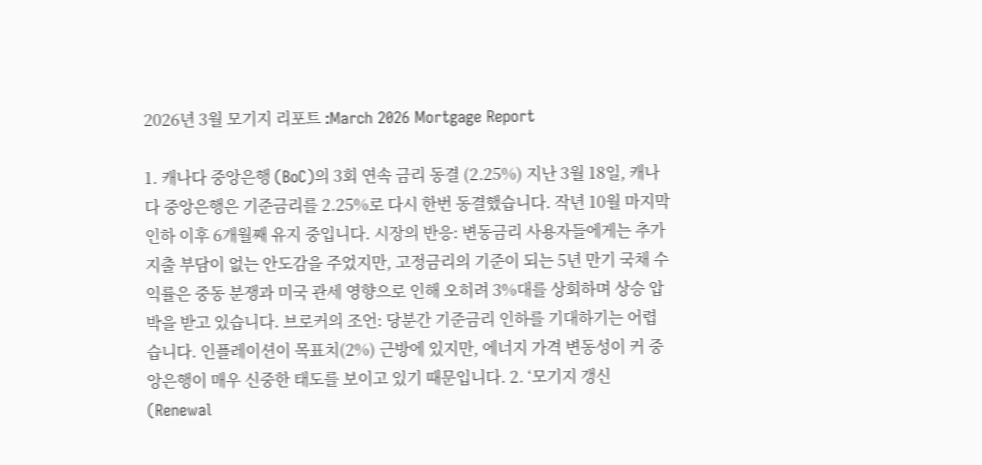2026년 3월 모기지 리포트 :March 2026 Mortgage Report

1. 캐나다 중앙은행 (BoC)의 3회 연속 금리 동결 (2.25%) 지난 3월 18일, 캐나다 중앙은행은 기준금리를 2.25%로 다시 한번 동결했습니다. 작년 10월 마지막 인하 이후 6개월째 유지 중입니다. 시장의 반응: 변동금리 사용자들에게는 추가 지출 부담이 없는 안도감을 주었지만, 고정금리의 기준이 되는 5년 만기 국채 수익률은 중동 분쟁과 미국 관세 영향으로 인해 오히려 3%대를 상회하며 상승 압박을 받고 있습니다. 브로커의 조언: 당분간 기준금리 인하를 기대하기는 어렵습니다. 인플레이션이 목표치(2%) 근방에 있지만, 에너지 가격 변동성이 커 중앙은행이 매우 신중한 태도를 보이고 있기 때문입니다. 2. ‘모기지 갱신 (Renewal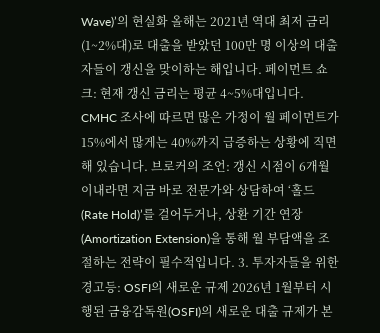Wave)’의 현실화 올해는 2021년 역대 최저 금리(1~2%대)로 대출을 받았던 100만 명 이상의 대출자들이 갱신을 맞이하는 해입니다. 페이먼트 쇼크: 현재 갱신 금리는 평균 4~5%대입니다. CMHC 조사에 따르면 많은 가정이 월 페이먼트가 15%에서 많게는 40%까지 급증하는 상황에 직면해 있습니다. 브로커의 조언: 갱신 시점이 6개월 이내라면 지금 바로 전문가와 상담하여 ‘홀드(Rate Hold)’를 걸어두거나, 상환 기간 연장(Amortization Extension)을 통해 월 부담액을 조절하는 전략이 필수적입니다. 3. 투자자들을 위한 경고등: OSFI의 새로운 규제 2026년 1월부터 시행된 금융감독원(OSFI)의 새로운 대출 규제가 본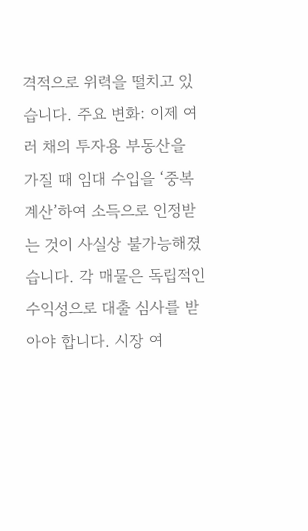격적으로 위력을 떨치고 있습니다. 주요 변화: 이제 여러 채의 투자용 부동산을 가질 때 임대 수입을 ‘중복 계산’하여 소득으로 인정받는 것이 사실상 불가능해졌습니다. 각 매물은 독립적인 수익성으로 대출 심사를 받아야 합니다. 시장 여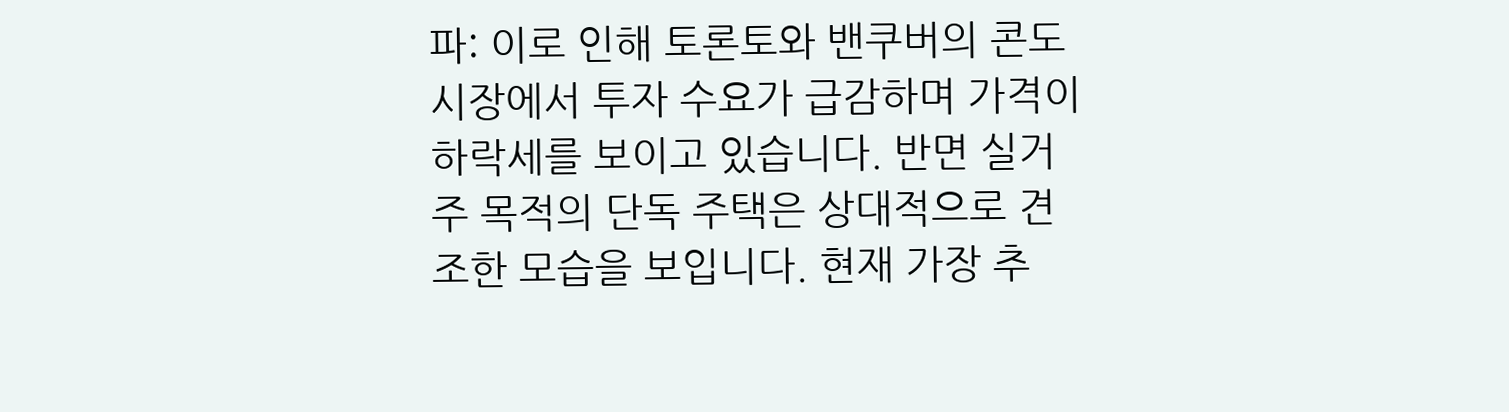파: 이로 인해 토론토와 밴쿠버의 콘도 시장에서 투자 수요가 급감하며 가격이 하락세를 보이고 있습니다. 반면 실거주 목적의 단독 주택은 상대적으로 견조한 모습을 보입니다. 현재 가장 추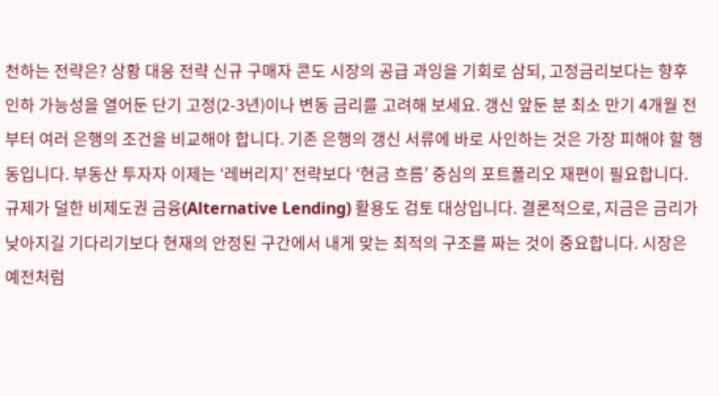천하는 전략은? 상황 대응 전략 신규 구매자 콘도 시장의 공급 과잉을 기회로 삼되, 고정금리보다는 향후 인하 가능성을 열어둔 단기 고정(2-3년)이나 변동 금리를 고려해 보세요. 갱신 앞둔 분 최소 만기 4개월 전부터 여러 은행의 조건을 비교해야 합니다. 기존 은행의 갱신 서류에 바로 사인하는 것은 가장 피해야 할 행동입니다. 부동산 투자자 이제는 ‘레버리지’ 전략보다 ‘현금 흐름’ 중심의 포트폴리오 재편이 필요합니다. 규제가 덜한 비제도권 금융(Alternative Lending) 활용도 검토 대상입니다. 결론적으로, 지금은 금리가 낮아지길 기다리기보다 현재의 안정된 구간에서 내게 맞는 최적의 구조를 짜는 것이 중요합니다. 시장은 예전처럼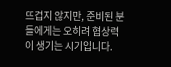뜨겁지 않지만, 준비된 분들에게는 오히려 협상력이 생기는 시기입니다.